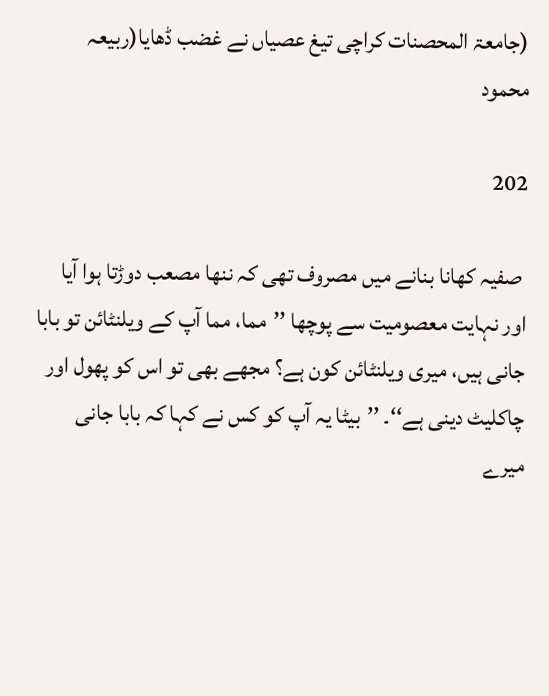(جامعۃ المحصنات کراچی تیغ عصیاں نے غضب ڈھایا(ربیعہ محمود

202

 صفیہ کھانا بنانے میں مصروف تھی کہ ننھا مصعب دوڑتا ہوا آیا اور نہایت معصومیت سے پوچھا ’’مما، مما آپ کے ویلنٹائن تو بابا جانی ہیں، میری ویلنٹائن کون ہے؟ مجھے بھی تو اس کو پھول اور چاکلیٹ دینی ہے‘‘۔ ’’بیٹا یہ آپ کو کس نے کہا کہ بابا جانی میرے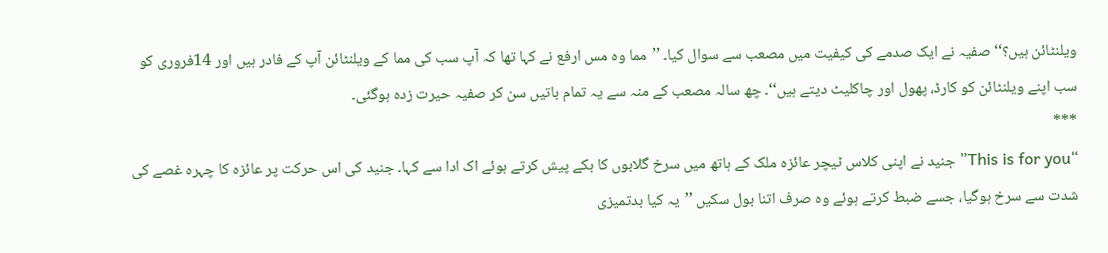ویلنٹائن ہیں؟‘‘ صفیہ نے ایک صدمے کی کیفیت میں مصعب سے سوال کیا۔ ’’مما وہ مس ارفع نے کہا تھا کہ آپ سب کی مما کے ویلنٹائن آپ کے فادر ہیں اور 14فروری کو سب اپنے ویلنٹائن کو کارڈ، پھول اور چاکلیٹ دیتے ہیں‘‘۔ چھ سالہ مصعب کے منہ سے یہ تمام باتیں سن کر صفیہ حیرت زدہ ہوگئی۔
***
“This is for you” جنید نے اپنی کلاس ٹیچر عائزہ ملک کے ہاتھ میں سرخ گلابوں کا بکے پیش کرتے ہوئے اک ادا سے کہا۔ جنید کی اس حرکت پر عائزہ کا چہرہ غصے کی شدت سے سرخ ہوگیا، جسے ضبط کرتے ہوئے وہ صرف اتنا بول سکیں ’’یہ کیا بدتمیزی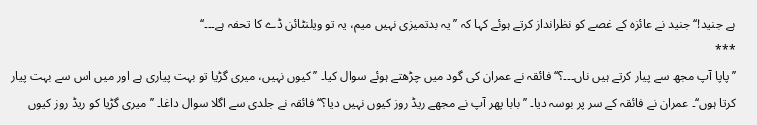ہے جنید!‘‘ جنید نے عائزہ کے غصے کو نظرانداز کرتے ہوئے کہا کہ ’’یہ بدتمیزی نہیں میم، یہ تو ویلنٹائن ڈے کا تحفہ ہے۔۔۔‘‘
***
’’پاپا آپ مجھ سے پیار کرتے ہیں ناں۔۔۔؟‘‘ فائقہ نے عمران کی گود میں چڑھتے ہوئے سوال کیا۔ ’’کیوں نہیں، میری گڑیا تو بہت پیاری ہے اور میں اس سے بہت پیار کرتا ہوں‘‘۔ عمران نے فائقہ کے سر پر بوسہ دیا۔ ’’بابا پھر آپ نے مجھے ریڈ روز کیوں نہیں دیا؟‘‘ فائقہ نے جلدی سے اگلا سوال داغا۔ ’’میری گڑیا کو ریڈ روز کیوں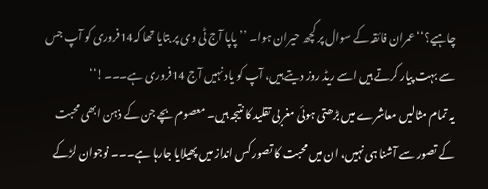چاہیے؟‘‘ عمران فائقہ کے سوال پر کچھ حیران ہوا۔ ’’پاپا آج ٹی وی پر بتایا تھا کہ14فروری کو آپ جس سے بہت پیار کرتے ہیں اسے ریڈ روز دیتے ہیں، آپ کو یاد نہیں آج 14فروری ہے۔۔۔!‘‘
یہ تمام مثالیں معاشرے میں بڑھتی ہوئی مغربی تقلید کا نتیجہ ہیں۔ معصوم بچے جن کے ذہن ابھی محبت کے تصور سے آشنا ہی نہیں، ان میں محبت کا تصور کس انداز میں پھیلایا جارہا ہے۔۔۔ نوجوان لڑکے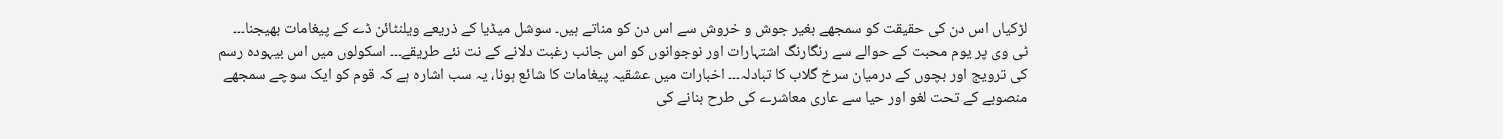لڑکیاں اس دن کی حقیقت کو سمجھے بغیر جوش و خروش سے اس دن کو مناتے ہیں۔ سوشل میڈیا کے ذریعے ویلنٹائن ڈے کے پیغامات بھیجنا۔۔۔ ٹی وی پر یوم محبت کے حوالے سے رنگارنگ اشتہارات اور نوجوانوں کو اس جانب رغبت دلانے کے نت نئے طریقے۔۔۔ اسکولوں میں اس بیہودہ رسم کی ترویج اور بچوں کے درمیان سرخ گلاب کا تبادلہ۔۔۔ اخبارات میں عشقیہ پیغامات کا شائع ہونا، یہ سب اشارہ ہے کہ قوم کو ایک سوچے سمجھے منصوبے کے تحت لغو اور حیا سے عاری معاشرے کی طرح بنانے کی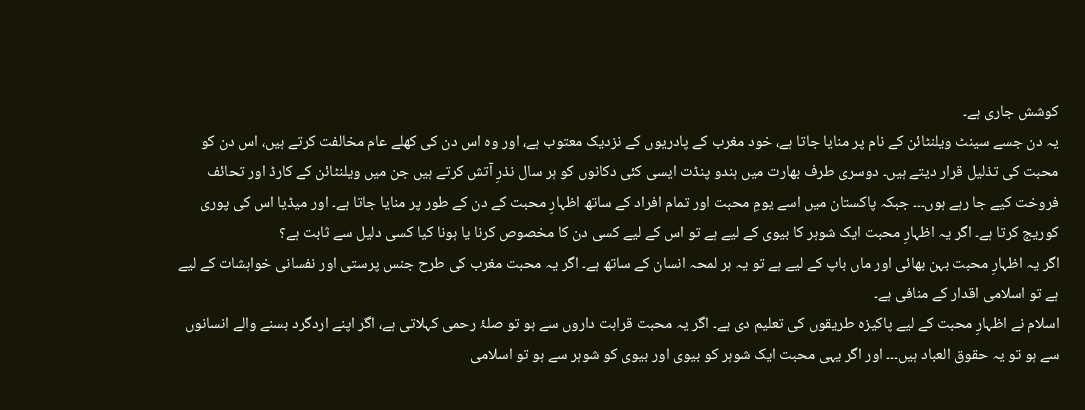کوشش جاری ہے۔
یہ دن جسے سینٹ ویلنٹائن کے نام پر منایا جاتا ہے، خود مغرب کے پادریوں کے نزدیک معتوب ہے، اور وہ اس دن کی کھلے عام مخالفت کرتے ہیں، اس دن کو محبت کی تذلیل قرار دیتے ہیں۔ دوسری طرف بھارت میں ہندو پنڈت ایسی کئی دکانوں کو ہر سال نذرِ آتش کرتے ہیں جن میں ویلنٹائن کے کارڈ اور تحائف فروخت کیے جا رہے ہوں۔۔۔ جبکہ پاکستان میں اسے یومِ محبت اور تمام افراد کے ساتھ اظہارِ محبت کے دن کے طور پر منایا جاتا ہے۔ اور میڈیا اس کی پوری کوریج کرتا ہے۔ اگر یہ اظہارِ محبت ایک شوہر کا بیوی کے لیے ہے تو اس کے لیے کسی دن کا مخصوص کرنا یا ہونا کیا کسی دلیل سے ثابت ہے؟
اگر یہ اظہارِ محبت بہن بھائی اور ماں باپ کے لیے ہے تو یہ ہر لمحہ انسان کے ساتھ ہے۔ اگر یہ محبت مغرب کی طرح جنس پرستی اور نفسانی خواہشات کے لیے ہے تو اسلامی اقدار کے منافی ہے۔
اسلام نے اظہارِ محبت کے لیے پاکیزہ طریقوں کی تعلیم دی ہے۔ اگر یہ محبت قرابت داروں سے ہو تو صلۂ رحمی کہلاتی ہے، اگر اپنے اردگرد بسنے والے انسانوں سے ہو تو یہ حقوق العباد ہیں۔۔۔ اور اگر یہی محبت ایک شوہر کو بیوی اور بیوی کو شوہر سے ہو تو اسلامی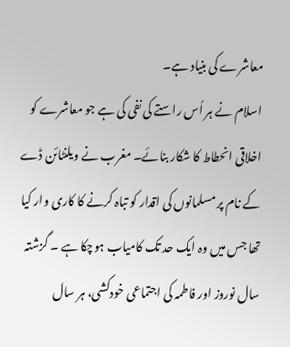معاشرے کی بنیاد ہے۔
اسلام نے ہر اُس راستے کی نفی کی ہے جو معاشرے کو اخلاقی انحطاط کا شکار بنائے۔ مغرب نے ویلنٹائن ڈے کے نام پر مسلمانوں کی اقدار کو تباہ کرنے کا کاری وار کیا تھا جس میں وہ ایک حد تک کامیاب ہوچکا ہے ۔ گزشتہ سال نوروز اور فاطمہ کی اجتماعی خودکشی، ہر سال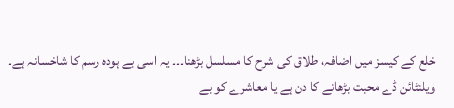خلع کے کیسز میں اضافہ، طلاق کی شرح کا مسلسل بڑھنا۔۔۔ یہ اسی بے ہودہ رسم کا شاخسانہ ہے۔
ویلنٹائن ڈے محبت بڑھانے کا دن ہے یا معاشرے کو بے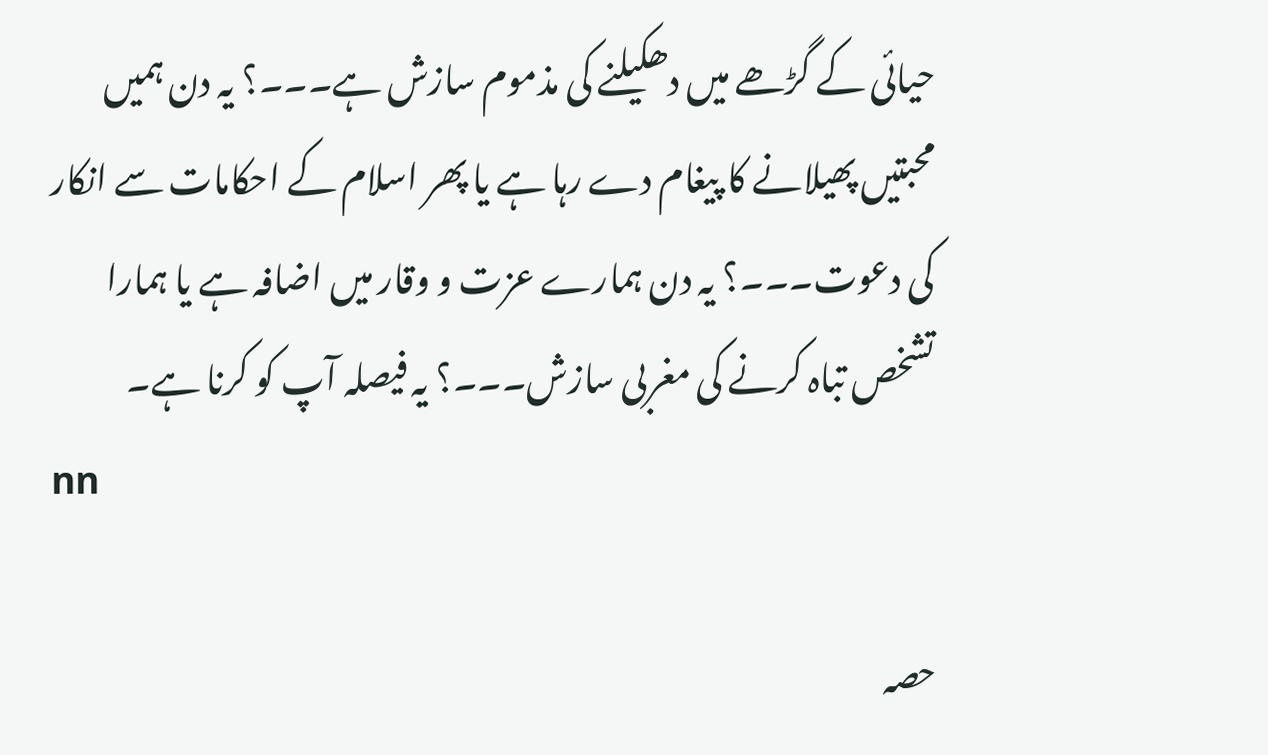حیائی کے گڑھے میں دھکیلنے کی مذموم سازش ہے۔۔۔؟ یہ دن ہمیں محبتیں پھیلانے کا پیغام دے رہا ہے یا پھر اسلام کے احکامات سے انکار کی دعوت۔۔۔؟ یہ دن ہمارے عزت و وقار میں اضافہ ہے یا ہمارا تشخص تباہ کرنے کی مغربی سازش۔۔۔؟ یہ فیصلہ آپ کو کرنا ہے۔
nn

حصہ